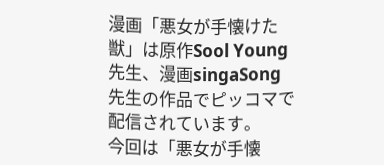漫画「悪女が手懐けた獣」は原作Sool Young先生、漫画singaSong先生の作品でピッコマで配信されています。
今回は「悪女が手懐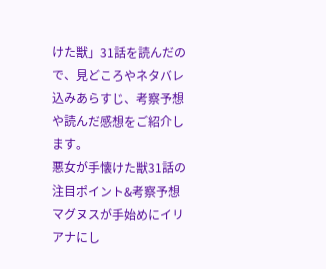けた獣」31話を読んだので、見どころやネタバレ込みあらすじ、考察予想や読んだ感想をご紹介します。
悪女が手懐けた獣31話の注目ポイント&考察予想
マグヌスが手始めにイリアナにし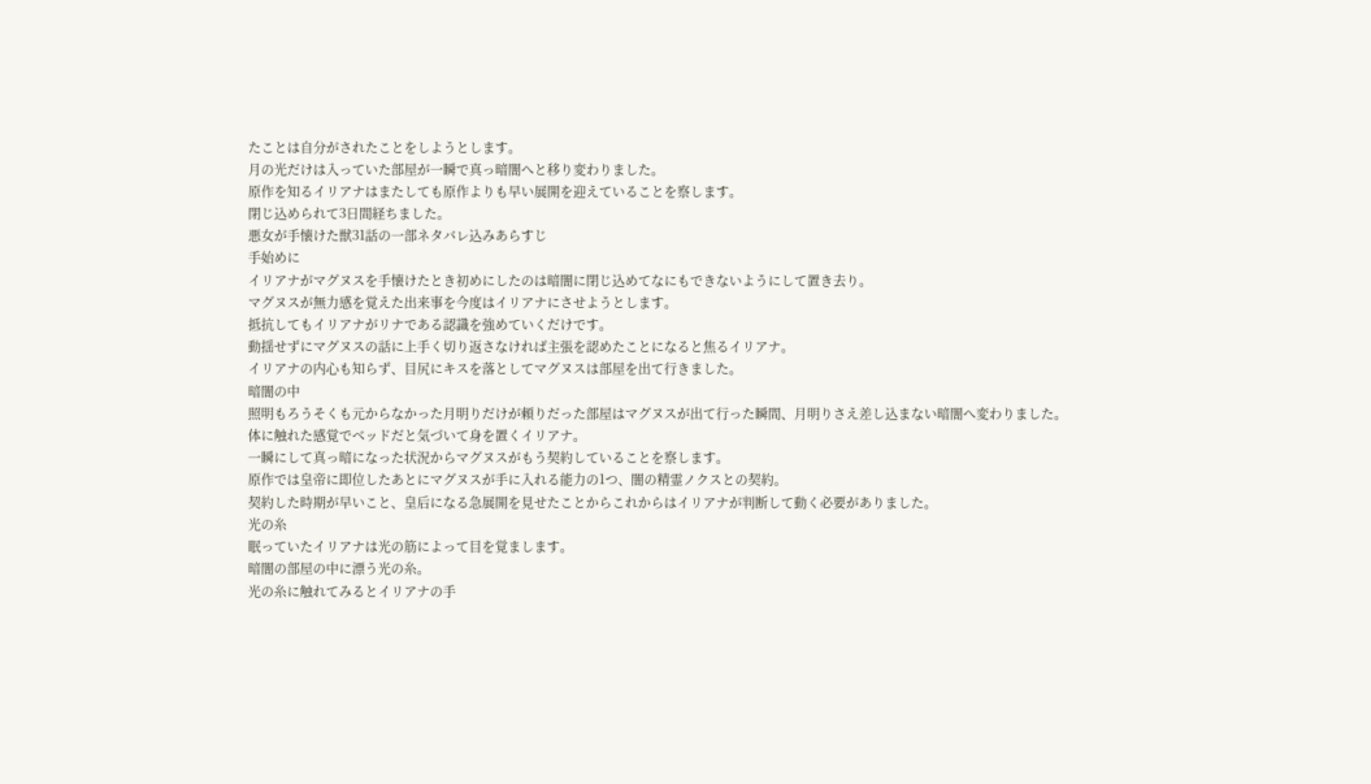たことは自分がされたことをしようとします。
月の光だけは入っていた部屋が一瞬で真っ暗闇へと移り変わりました。
原作を知るイリアナはまたしても原作よりも早い展開を迎えていることを察します。
閉じ込められて3日間経ちました。
悪女が手懐けた獣31話の一部ネタバレ込みあらすじ
手始めに
イリアナがマグヌスを手懐けたとき初めにしたのは暗闇に閉じ込めてなにもできないようにして置き去り。
マグヌスが無力感を覚えた出来事を今度はイリアナにさせようとします。
抵抗してもイリアナがリナである認識を強めていくだけです。
動揺せずにマグヌスの話に上手く切り返さなければ主張を認めたことになると焦るイリアナ。
イリアナの内心も知らず、目尻にキスを落としてマグヌスは部屋を出て行きました。
暗闇の中
照明もろうそくも元からなかった月明りだけが頼りだった部屋はマグヌスが出て行った瞬間、月明りさえ差し込まない暗闇へ変わりました。
体に触れた感覚でベッドだと気づいて身を置くイリアナ。
一瞬にして真っ暗になった状況からマグヌスがもう契約していることを察します。
原作では皇帝に即位したあとにマグヌスが手に入れる能力の1つ、闇の精霊ノクスとの契約。
契約した時期が早いこと、皇后になる急展開を見せたことからこれからはイリアナが判断して動く必要がありました。
光の糸
眠っていたイリアナは光の筋によって目を覚まします。
暗闇の部屋の中に漂う光の糸。
光の糸に触れてみるとイリアナの手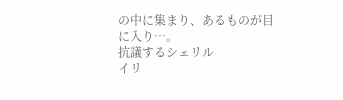の中に集まり、あるものが目に入り…。
抗議するシェリル
イリ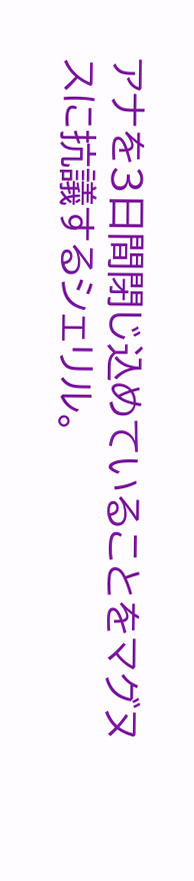アナを3日間閉じ込めていることをマグヌスに抗議するシェリル。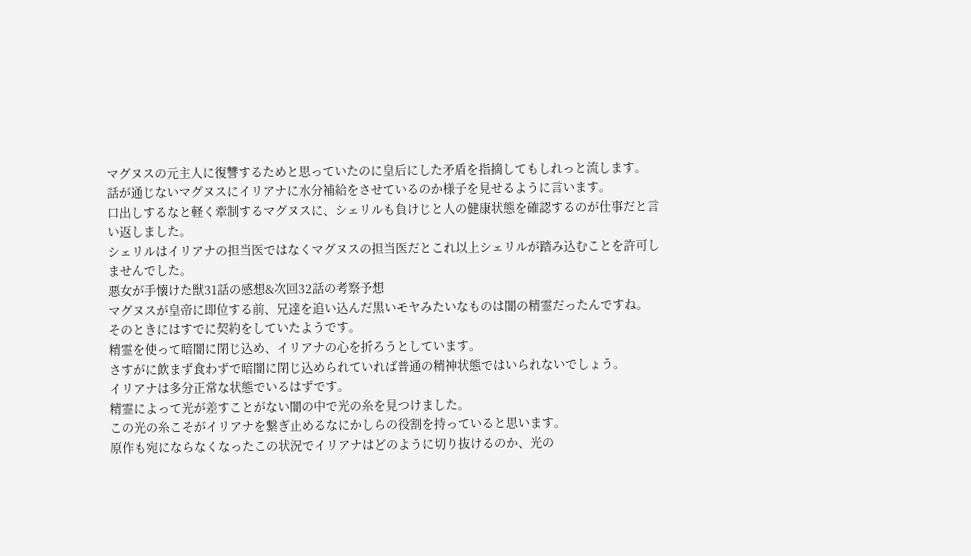マグヌスの元主人に復讐するためと思っていたのに皇后にした矛盾を指摘してもしれっと流します。
話が通じないマグヌスにイリアナに水分補給をさせているのか様子を見せるように言います。
口出しするなと軽く牽制するマグヌスに、シェリルも負けじと人の健康状態を確認するのが仕事だと言い返しました。
シェリルはイリアナの担当医ではなくマグヌスの担当医だとこれ以上シェリルが踏み込むことを許可しませんでした。
悪女が手懐けた獣31話の感想&次回32話の考察予想
マグヌスが皇帝に即位する前、兄達を追い込んだ黒いモヤみたいなものは闇の精霊だったんですね。
そのときにはすでに契約をしていたようです。
精霊を使って暗闇に閉じ込め、イリアナの心を折ろうとしています。
さすがに飲まず食わずで暗闇に閉じ込められていれば普通の精神状態ではいられないでしょう。
イリアナは多分正常な状態でいるはずです。
精霊によって光が差すことがない闇の中で光の糸を見つけました。
この光の糸こそがイリアナを繋ぎ止めるなにかしらの役割を持っていると思います。
原作も宛にならなくなったこの状況でイリアナはどのように切り抜けるのか、光の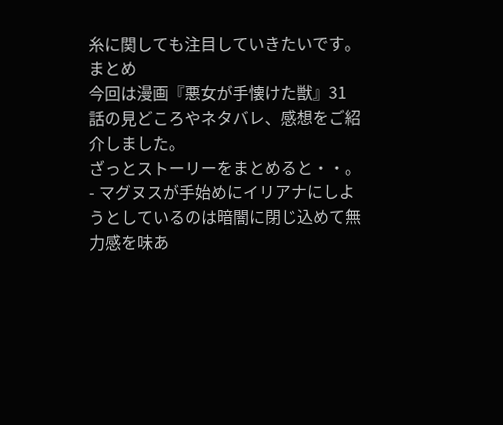糸に関しても注目していきたいです。
まとめ
今回は漫画『悪女が手懐けた獣』31話の見どころやネタバレ、感想をご紹介しました。
ざっとストーリーをまとめると・・。
- マグヌスが手始めにイリアナにしようとしているのは暗闇に閉じ込めて無力感を味あ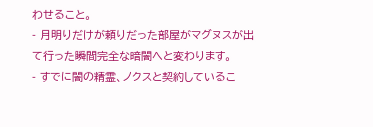わせること。
- 月明りだけが頼りだった部屋がマグヌスが出て行った瞬間完全な暗闇へと変わります。
- すでに闇の精霊、ノクスと契約しているこ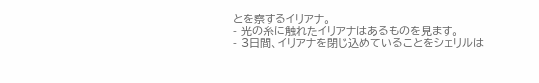とを察するイリアナ。
- 光の糸に触れたイリアナはあるものを見ます。
- 3日間、イリアナを閉じ込めていることをシェリルは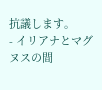抗議します。
- イリアナとマグヌスの間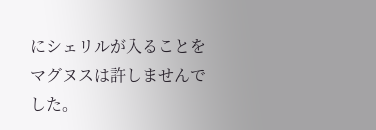にシェリルが入ることをマグヌスは許しませんでした。